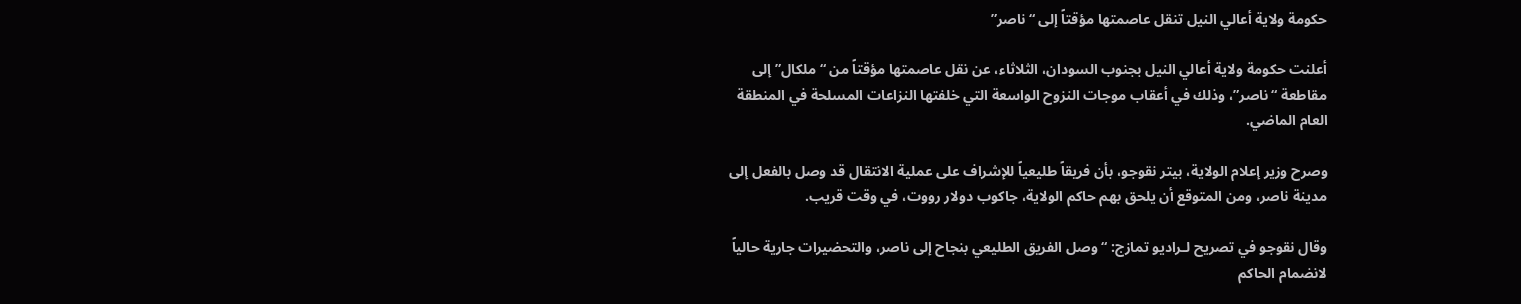حكومة ولاية أعالي النيل تنقل عاصمتها مؤقتاً إلى “ناصر”

أعلنت حكومة ولاية أعالي النيل بجنوب السودان، الثلاثاء، عن نقل عاصمتها مؤقتاً من “ملكال” إلى مقاطعة “ناصر”، وذلك في أعقاب موجات النزوح الواسعة التي خلفتها النزاعات المسلحة في المنطقة العام الماضي.

وصرح وزير إعلام الولاية، بيتر نقوجو، بأن فريقاً طليعياً للإشراف على عملية الانتقال قد وصل بالفعل إلى مدينة ناصر، ومن المتوقع أن يلحق بهم حاكم الولاية، جاكوب دولار رووت، في وقت قريب.

وقال نقوجو في تصريح لـراديو تمازج: “وصل الفريق الطليعي بنجاح إلى ناصر، والتحضيرات جارية حالياً لانضمام الحاكم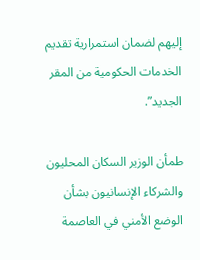إليهم لضمان استمرارية تقديم الخدمات الحكومية من المقر الجديد”.

طمأن الوزير السكان المحليون والشركاء الإنسانيون بشأن الوضع الأمني في العاصمة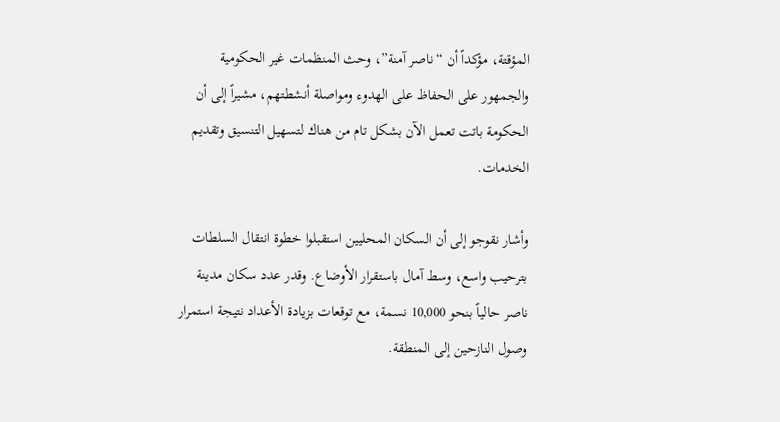المؤقتة، مؤكداً أن “ناصر آمنة”، وحث المنظمات غير الحكومية والجمهور على الحفاظ على الهدوء ومواصلة أنشطتهم، مشيراً إلى أن الحكومة باتت تعمل الآن بشكل تام من هناك لتسهيل التنسيق وتقديم الخدمات.

وأشار نقوجو إلى أن السكان المحليين استقبلوا خطوة انتقال السلطات بترحيب واسع، وسط آمال باستقرار الأوضاع. وقدر عدد سكان مدينة ناصر حالياً بنحو 10,000 نسمة، مع توقعات بزيادة الأعداد نتيجة استمرار وصول النازحين إلى المنطقة.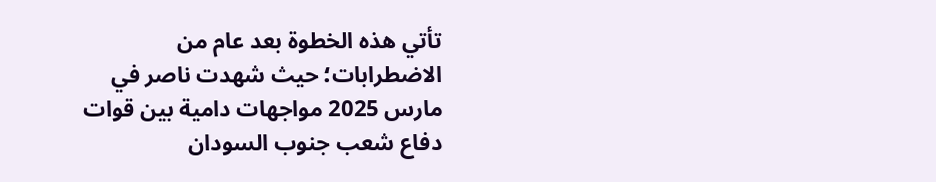تأتي هذه الخطوة بعد عام من الاضطرابات؛ حيث شهدت ناصر في مارس 2025 مواجهات دامية بين قوات دفاع شعب جنوب السودان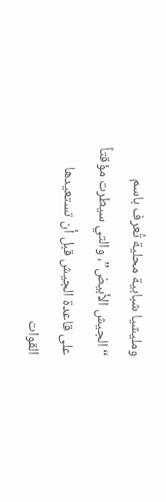ومليشيا شبابية محلية تُعرف باسم “الجيش الأبيض”، والتي سيطرت مؤقتاً على قاعدة الجيش قبل أن تستعيدها القوات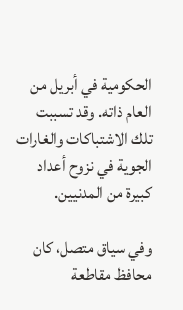الحكومية في أبريل من العام ذاته. وقد تسببت تلك الاشتباكات والغارات الجوية في نزوح أعداد كبيرة من المدنيين.

وفي سياق متصل، كان محافظ مقاطعة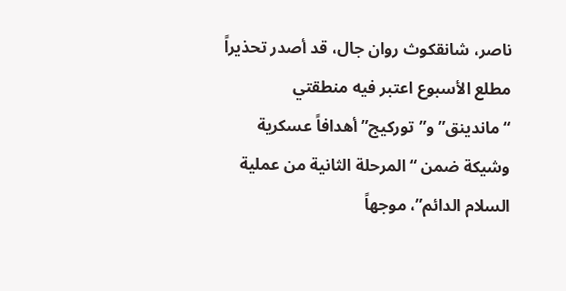ناصر، شانقكوث روان جال، قد أصدر تحذيراً مطلع الأسبوع اعتبر فيه منطقتي “ماندينق” و”توركيج” أهدافاً عسكرية وشيكة ضمن “المرحلة الثانية من عملية السلام الدائم”، موجهاً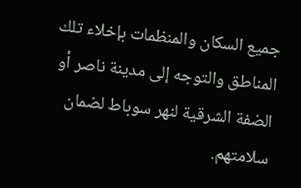جميع السكان والمنظمات بإخلاء تلك المناطق والتوجه إلى مدينة ناصر أو الضفة الشرقية لنهر سوباط لضمان سلامتهم.